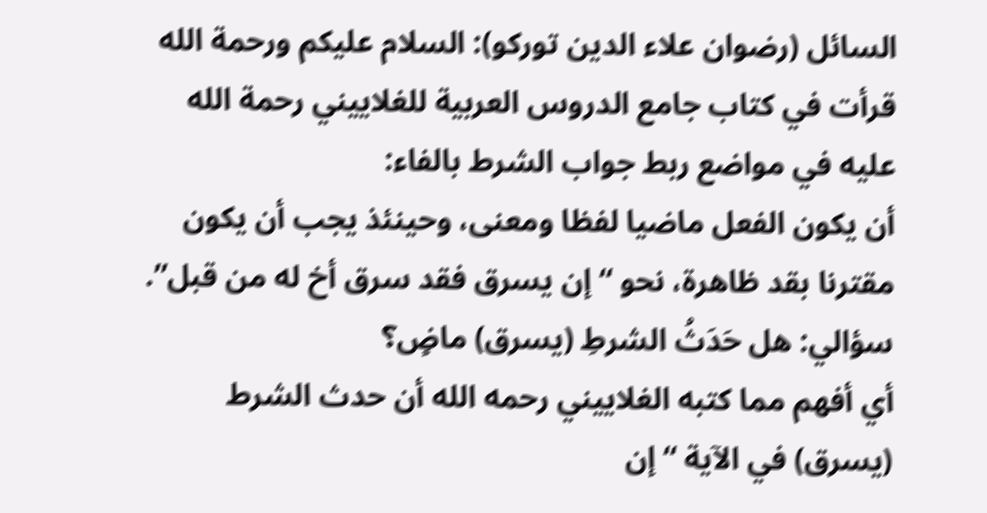السائل (رضوان علاء الدين توركو): السلام عليكم ورحمة الله
قرأت في كتاب جامع الدروس العربية للغلاييني رحمة الله عليه في مواضع ربط جواب الشرط بالفاء:
أن يكون الفعل ماضيا لفظا ومعنى، وحينئذ يجب أن يكون مقترنا بقد ظاهرة، نحو “إن يسرق فقد سرق أخ له من قبل”.
سؤالي: هل حَدَثُ الشرطِ (يسرق) ماضٍ؟
أي أفهم مما كتبه الغلاييني رحمه الله أن حدث الشرط (يسرق) في الآية “إن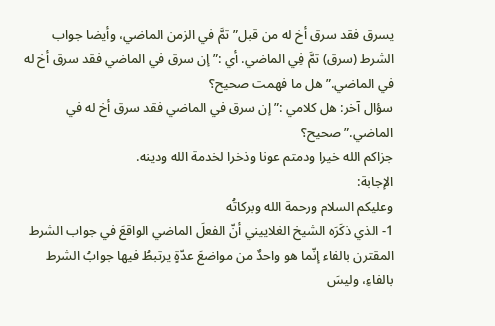يسرق فقد سرق أخ له من قبل” تمَّ في الزمن الماضي، وأيضا جواب الشرط (سرق) تمَّ فِي الماضي. أي :”إن سرق في الماضي فقد سرق أخ له في الماضي.” هل ما فهمت صحيح؟
سؤال آخر: هل كلامي :”إن سرق في الماضي فقد سرق أخ له في الماضي.” صحيح؟
جزاكم الله خيرا ودمتم عونا وذخرا لخدمة الله ودينه.
الإجابة:
وعليكم السلام ورحمة الله وبركاتُه
1- الذي ذكَرَه الشيخ الغلاييني أنّ الفعلَ الماضي الواقعَ في جواب الشرط المقترن بالفاء إنّما هو واحدٌ من مواضعَ عدّةٍ يرتبطُ فيها جوابُ الشرط بالفاءِ، وليسَ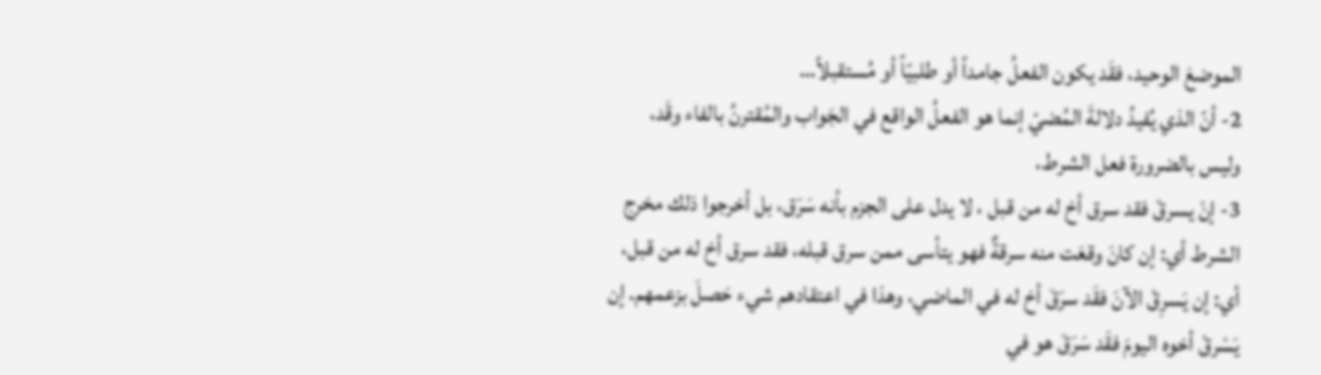الموضعَ الوحيد، فقَد يكون الفعلُ جامداً أو طلبيّاً أو مُستقبلاً…
2- أنّ الذي يُفيدُ دلالةَ المُضيّ إنما هو الفعلُ الواقع في الجَواب والمُقترنُ بالفاء وقَد، وليس بالضرورة فعل الشرط،
3- إنْ يسرقْ فقد سرق أخ له من قبل ، لا يدل على الجزم بأنه سَرَق، بل أخرجوا ذلك مخرج الشرط أي: إن كانَ وقعَت منه سرقةٌ فهو يتأسى ممن سرق قبله، فقد سرق أخ له من قبل، أي: إن يَسرِقْ الآنَ فقَد سرَقَ أخ له في الماضي، وهذا في اعتقادهم شيء حَصلَ بزعمهم. إن يَسْرقْ أخوه اليومَ فقَد سَرَقَ هو في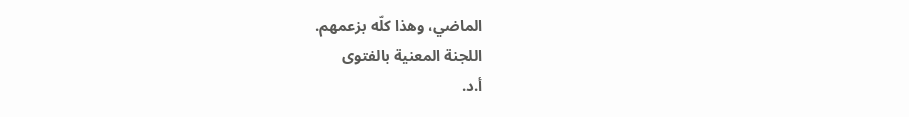الماضي، وهذا كلّه بزعمهم.
اللجنة المعنية بالفتوى
أ.د.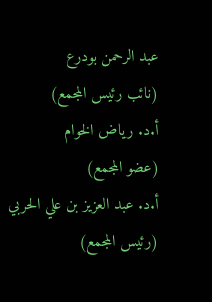عبد الرحمن بودرع
(نائب رئيس المجمع)
أ.د. رياض الخوام
(عضو المجمع)
أ.د. عبد العزيز بن علي الحربي
(رئيس المجمع)